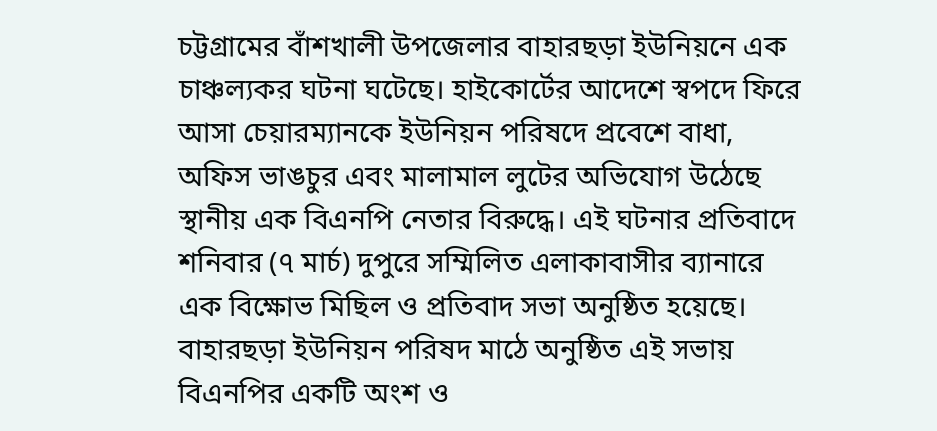চট্টগ্রামের বাঁশখালী উপজেলার বাহারছড়া ইউনিয়নে এক চাঞ্চল্যকর ঘটনা ঘটেছে। হাইকোর্টের আদেশে স্বপদে ফিরে আসা চেয়ারম্যানকে ইউনিয়ন পরিষদে প্রবেশে বাধা, অফিস ভাঙচুর এবং মালামাল লুটের অভিযোগ উঠেছে স্থানীয় এক বিএনপি নেতার বিরুদ্ধে। এই ঘটনার প্রতিবাদে শনিবার (৭ মার্চ) দুপুরে সম্মিলিত এলাকাবাসীর ব্যানারে এক বিক্ষোভ মিছিল ও প্রতিবাদ সভা অনুষ্ঠিত হয়েছে।
বাহারছড়া ইউনিয়ন পরিষদ মাঠে অনুষ্ঠিত এই সভায় বিএনপির একটি অংশ ও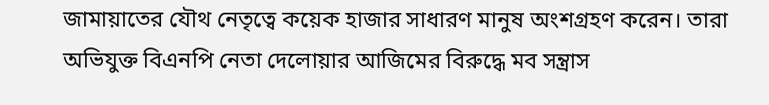জামায়াতের যৌথ নেতৃত্বে কয়েক হাজার সাধারণ মানুষ অংশগ্রহণ করেন। তারা অভিযুক্ত বিএনপি নেতা দেলোয়ার আজিমের বিরুদ্ধে মব সন্ত্রাস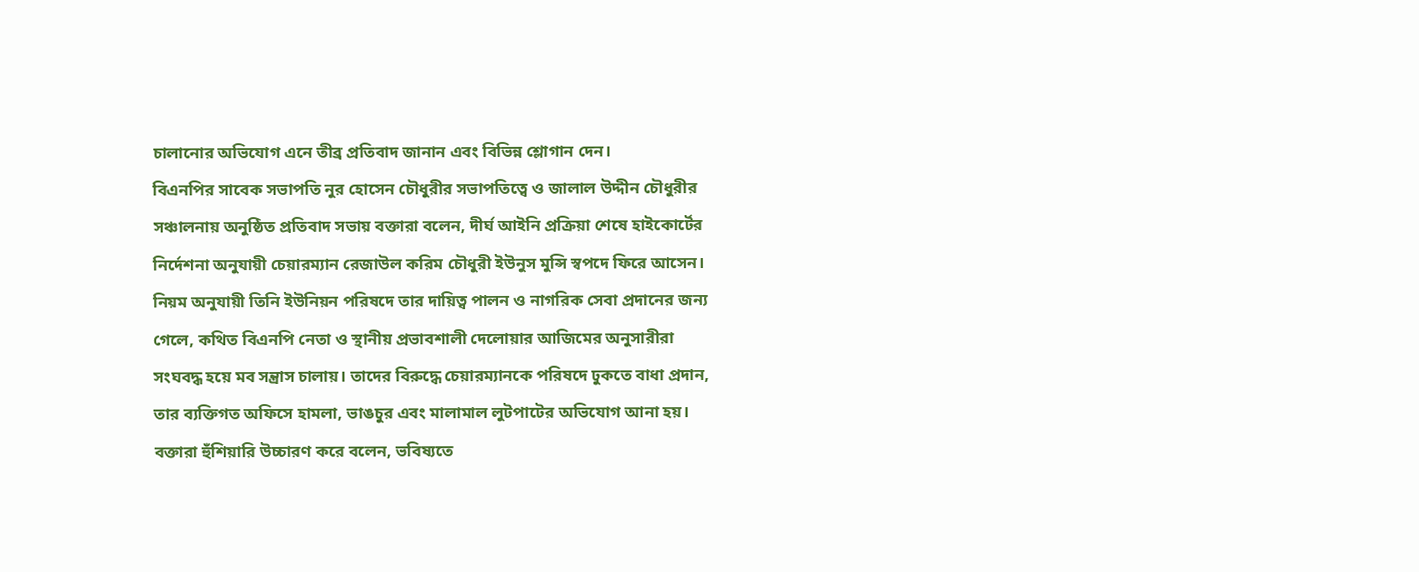চালানোর অভিযোগ এনে তীব্র প্রতিবাদ জানান এবং বিভিন্ন শ্লোগান দেন।
বিএনপির সাবেক সভাপতি নুর হোসেন চৌধুরীর সভাপতিত্বে ও জালাল উদ্দীন চৌধুরীর সঞ্চালনায় অনুষ্ঠিত প্রতিবাদ সভায় বক্তারা বলেন, দীর্ঘ আইনি প্রক্রিয়া শেষে হাইকোর্টের নির্দেশনা অনুযায়ী চেয়ারম্যান রেজাউল করিম চৌধুরী ইউনুস মুন্সি স্বপদে ফিরে আসেন। নিয়ম অনুযায়ী তিনি ইউনিয়ন পরিষদে তার দায়িত্ব পালন ও নাগরিক সেবা প্রদানের জন্য গেলে, কথিত বিএনপি নেতা ও স্থানীয় প্রভাবশালী দেলোয়ার আজিমের অনুসারীরা সংঘবদ্ধ হয়ে মব সন্ত্রাস চালায়। তাদের বিরুদ্ধে চেয়ারম্যানকে পরিষদে ঢুকতে বাধা প্রদান, তার ব্যক্তিগত অফিসে হামলা, ভাঙচুর এবং মালামাল লুটপাটের অভিযোগ আনা হয়। বক্তারা হুঁশিয়ারি উচ্চারণ করে বলেন, ভবিষ্যতে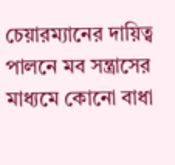চেয়ারম্যানের দায়িত্ব পালনে মব সন্ত্রাসের মাধ্যমে কোনো বাধা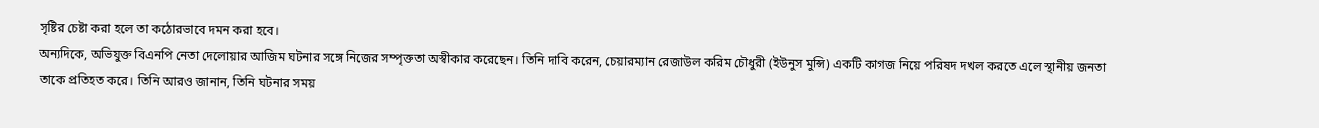সৃষ্টির চেষ্টা করা হলে তা কঠোরভাবে দমন করা হবে।
অন্যদিকে, অভিযুক্ত বিএনপি নেতা দেলোয়ার আজিম ঘটনার সঙ্গে নিজের সম্পৃক্ততা অস্বীকার করেছেন। তিনি দাবি করেন, চেয়ারম্যান রেজাউল করিম চৌধুরী (ইউনুস মুন্সি) একটি কাগজ নিয়ে পরিষদ দখল করতে এলে স্থানীয় জনতা তাকে প্রতিহত করে। তিনি আরও জানান, তিনি ঘটনার সময়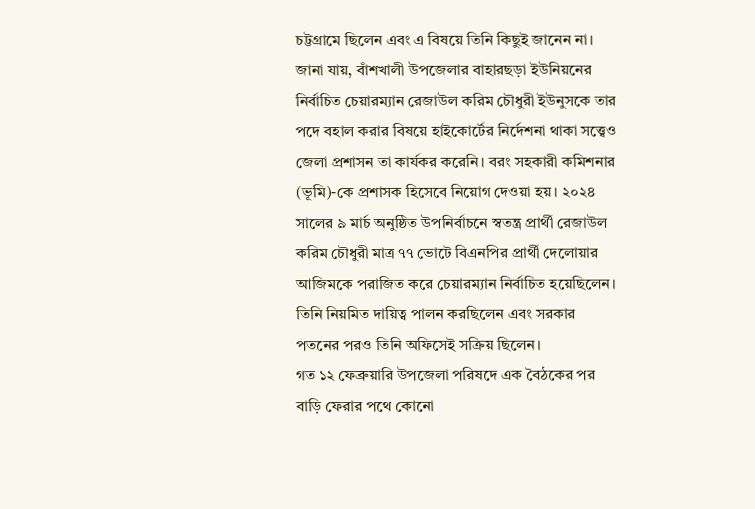চট্টগ্রামে ছিলেন এবং এ বিষয়ে তিনি কিছুই জানেন না।
জানা যায়, বাঁশখালী উপজেলার বাহারছড়া ইউনিয়নের নির্বাচিত চেয়ারম্যান রেজাউল করিম চৌধুরী ইউনুসকে তার পদে বহাল করার বিষয়ে হাইকোর্টের নির্দেশনা থাকা সত্ত্বেও জেলা প্রশাসন তা কার্যকর করেনি। বরং সহকারী কমিশনার (ভূমি)-কে প্রশাসক হিসেবে নিয়োগ দেওয়া হয়। ২০২৪ সালের ৯ মার্চ অনুষ্ঠিত উপনির্বাচনে স্বতন্ত্র প্রার্থী রেজাউল করিম চৌধুরী মাত্র ৭৭ ভোটে বিএনপির প্রার্থী দেলোয়ার আজিমকে পরাজিত করে চেয়ারম্যান নির্বাচিত হয়েছিলেন। তিনি নিয়মিত দায়িত্ব পালন করছিলেন এবং সরকার পতনের পরও তিনি অফিসেই সক্রিয় ছিলেন।
গত ১২ ফেব্রুয়ারি উপজেলা পরিষদে এক বৈঠকের পর বাড়ি ফেরার পথে কোনো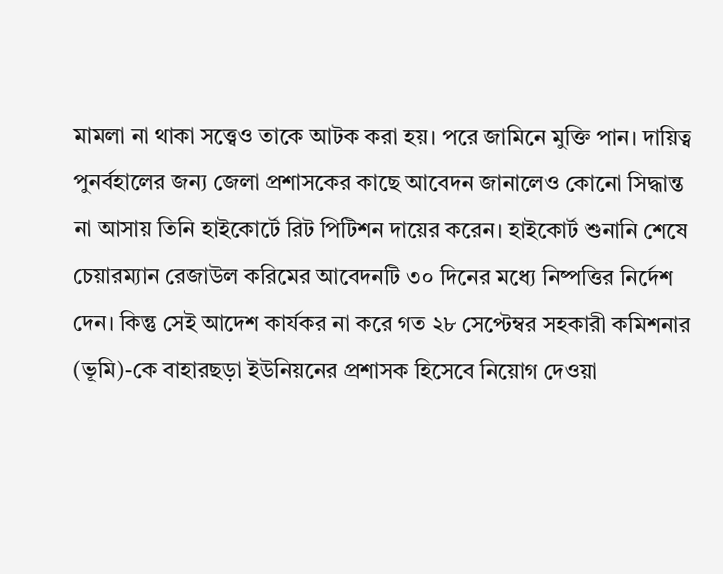মামলা না থাকা সত্ত্বেও তাকে আটক করা হয়। পরে জামিনে মুক্তি পান। দায়িত্ব পুনর্বহালের জন্য জেলা প্রশাসকের কাছে আবেদন জানালেও কোনো সিদ্ধান্ত না আসায় তিনি হাইকোর্টে রিট পিটিশন দায়ের করেন। হাইকোর্ট শুনানি শেষে চেয়ারম্যান রেজাউল করিমের আবেদনটি ৩০ দিনের মধ্যে নিষ্পত্তির নির্দেশ দেন। কিন্তু সেই আদেশ কার্যকর না করে গত ২৮ সেপ্টেম্বর সহকারী কমিশনার (ভূমি)-কে বাহারছড়া ইউনিয়নের প্রশাসক হিসেবে নিয়োগ দেওয়া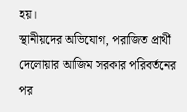হয়।
স্থানীয়দের অভিযোগ, পরাজিত প্রার্থী দেলোয়ার আজিম সরকার পরিবর্তনের পর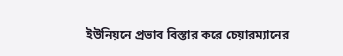ইউনিয়নে প্রভাব বিস্তার করে চেয়ারম্যানের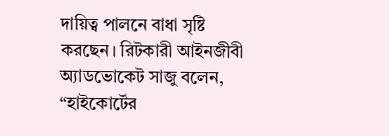দায়িত্ব পালনে বাধা সৃষ্টি করছেন। রিটকারী আইনজীবী অ্যাডভোকেট সাজু বলেন, “হাইকোর্টের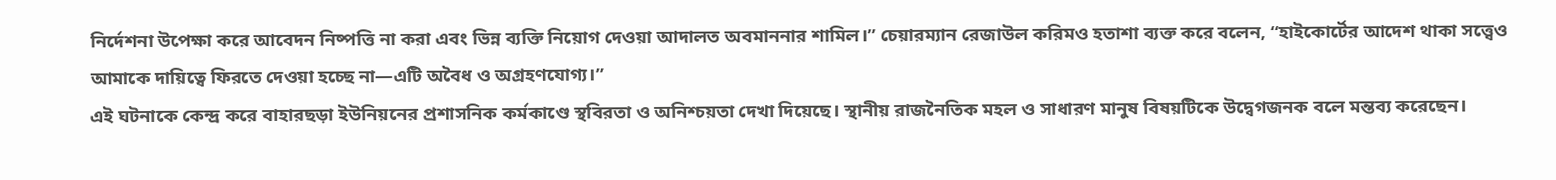নির্দেশনা উপেক্ষা করে আবেদন নিষ্পত্তি না করা এবং ভিন্ন ব্যক্তি নিয়োগ দেওয়া আদালত অবমাননার শামিল।” চেয়ারম্যান রেজাউল করিমও হতাশা ব্যক্ত করে বলেন, “হাইকোর্টের আদেশ থাকা সত্ত্বেও আমাকে দায়িত্বে ফিরতে দেওয়া হচ্ছে না—এটি অবৈধ ও অগ্রহণযোগ্য।”
এই ঘটনাকে কেন্দ্র করে বাহারছড়া ইউনিয়নের প্রশাসনিক কর্মকাণ্ডে স্থবিরতা ও অনিশ্চয়তা দেখা দিয়েছে। স্থানীয় রাজনৈতিক মহল ও সাধারণ মানুষ বিষয়টিকে উদ্বেগজনক বলে মন্তব্য করেছেন।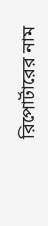রিপোর্টারের নাম